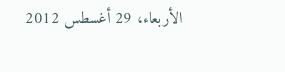الأربعاء، 29 أغسطس 2012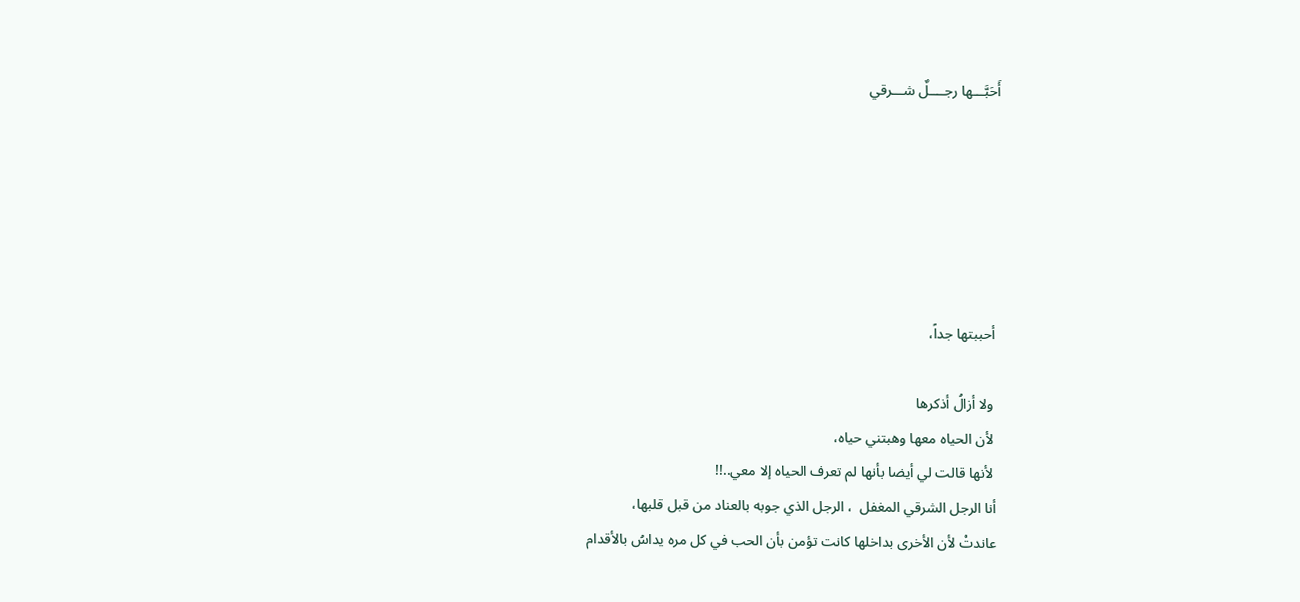أَحَبَّـــها رجــــلٌ شـــرقي






 أحببتها جداً،

 ولا أزالُ أذكرها
 لأن الحياه معها وهبتني حياه،
 لأنها قالت لي أيضا بأنها لم تعرف الحياه إلا معي..!!
أنا الرجل الشرقي المغفل  ، الرجل الذي جوبه بالعناد من قبل قلبها،
عاندتْ لأن الأخرى بداخلها كانت تؤمن بأن الحب في كل مره يداسُ بالأقدام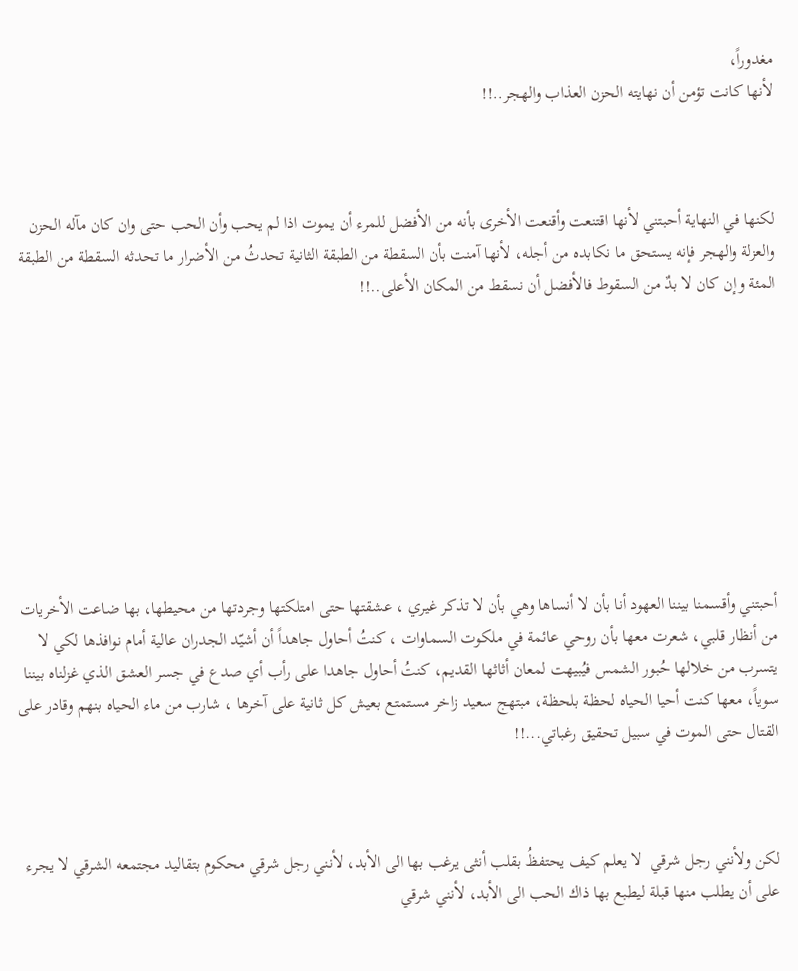مغدوراً،
لأنها كانت تؤمن أن نهايته الحزن العذاب والهجر..!!



لكنها في النهاية أحبتني لأنها اقتنعت وأقنعت الأخرى بأنه من الأفضل للمرء أن يموت اذا لم يحب وأن الحب حتى وان كان مآله الحزن والعزلة والهجر فإنه يستحق ما نكابده من أجله، لأنها آمنت بأن السقطة من الطبقة الثانية تحدثُ من الأضرار ما تحدثه السقطة من الطبقة المئة وإن كان لا بدٌ من السقوط فالأفضل أن نسقط من المكان الأعلى..!!









أحبتني وأقسمنا بيننا العهود أنا بأن لا أنساها وهي بأن لا تذكر غيري ، عشقتها حتى امتلكتها وجردتها من محيطها، بها ضاعت الأخريات من أنظار قلبي، شعرت معها بأن روحي عائمة في ملكوت السماوات ، كنتُ أحاول جاهداً أن أشيّد الجدران عالية أمام نوافذها لكي لا يتسرب من خلالها حُبور الشمس فيُبيهت لمعان أثاثها القديم، كنتُ أحاول جاهدا على رأب أي صدع في جسر العشق الذي غزلناه بيننا سوياً، معها كنت أحيا الحياه لحظة بلحظة، مبتهج سعيد زاخر مستمتع بعيش كل ثانية على آخرها ، شارب من ماء الحياه بنهم وقادر على القتال حتى الموت في سبيل تحقيق رغباتي...!!



لكن ولأنني رجل شرقي  لا يعلم كيف يحتفظُ بقلب أنثى يرغب بها الى الأبد، لأنني رجل شرقي محكوم بتقاليد مجتمعه الشرقي لا يجرء على أن يطلب منها قبلة ليطبع بها ذاك الحب الى الأبد، لأنني شرقي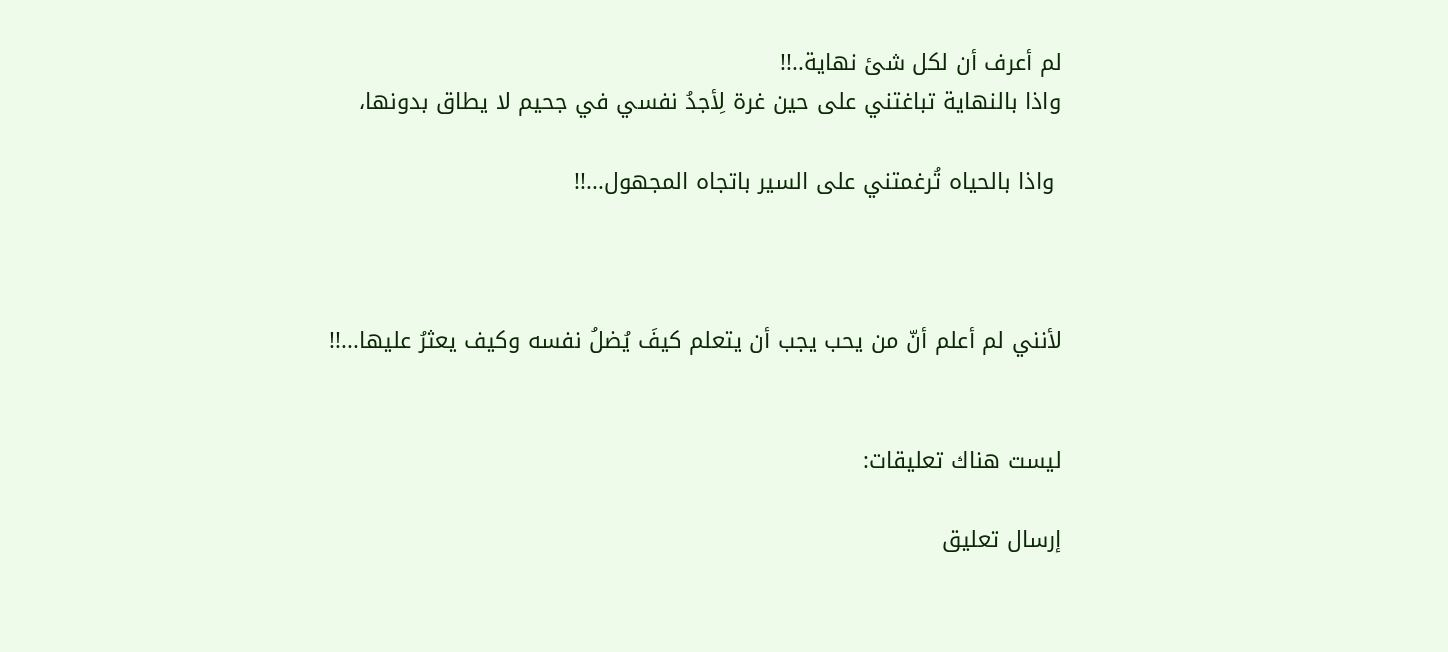لم أعرف أن لكل شئ نهاية..!!
واذا بالنهاية تباغتني على حين غرة لِأجدُ نفسي في جحيم لا يطاق بدونها،

 واذا بالحياه تُرغمتني على السير باتجاه المجهول...!!



لأنني لم أعلم أنّ من يحب يجب أن يتعلم كيفَ يُضلُ نفسه وكيف يعثرُ عليها...!!


ليست هناك تعليقات:

إرسال تعليق